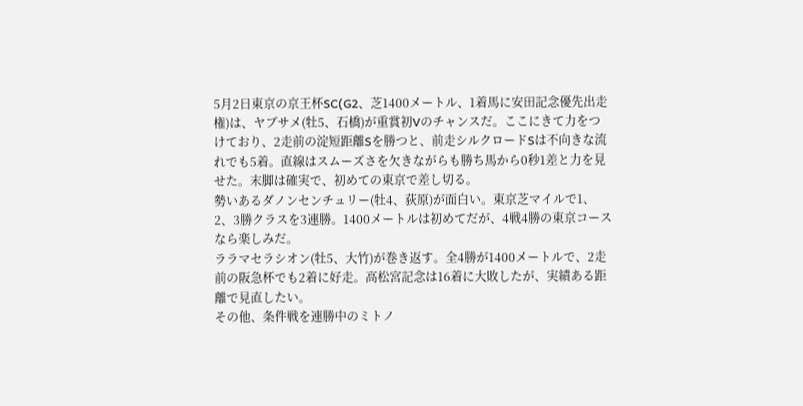5月2日東京の京王杯SC(G2、芝1400メートル、1着馬に安田記念優先出走権)は、ヤブサメ(牡5、石橋)が重賞初Vのチャンスだ。ここにきて力をつけており、2走前の淀短距離Sを勝つと、前走シルクロードSは不向きな流れでも5着。直線はスムーズさを欠きながらも勝ち馬から0秒1差と力を見せた。末脚は確実で、初めての東京で差し切る。
勢いあるダノンセンチュリー(牡4、荻原)が面白い。東京芝マイルで1、2、3勝クラスを3連勝。1400メートルは初めてだが、4戦4勝の東京コースなら楽しみだ。
ララマセラシオン(牡5、大竹)が巻き返す。全4勝が1400メートルで、2走前の阪急杯でも2着に好走。高松宮記念は16着に大敗したが、実績ある距離で見直したい。
その他、条件戦を連勝中のミトノ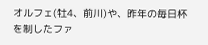オルフェ(牡4、前川)や、昨年の毎日杯を制したファ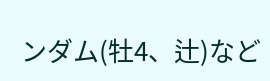ンダム(牡4、辻)など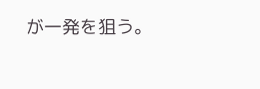が一発を狙う。